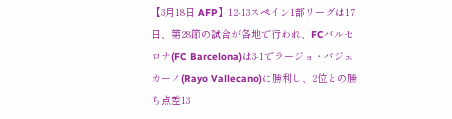【3月18日 AFP】12-13スペイン1部リーグは17日、第28節の試合が各地で行われ、FCバルセロナ(FC Barcelona)は3-1でラージョ・バジェカーノ(Rayo Vallecano)に勝利し、2位との勝ち点差13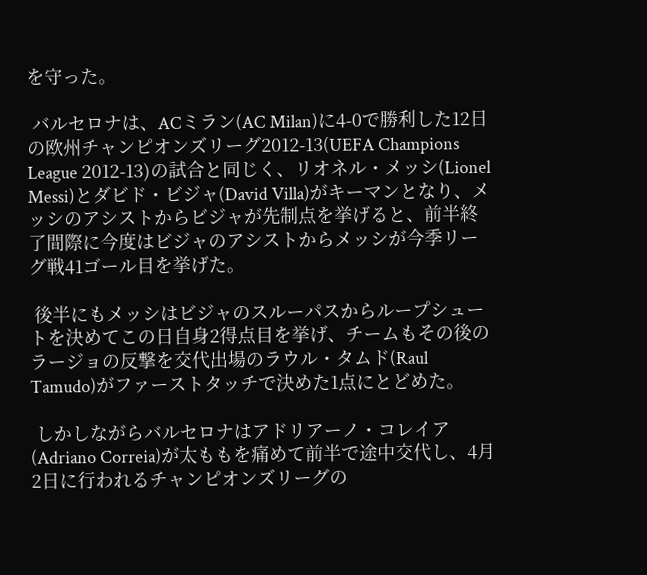を守った。

 バルセロナは、ACミラン(AC Milan)に4-0で勝利した12日の欧州チャンピオンズリーグ2012-13(UEFA Champions League 2012-13)の試合と同じく、リオネル・メッシ(Lionel Messi)とダビド・ビジャ(David Villa)がキーマンとなり、メッシのアシストからビジャが先制点を挙げると、前半終了間際に今度はビジャのアシストからメッシが今季リーグ戦41ゴール目を挙げた。

 後半にもメッシはビジャのスルーパスからループシュートを決めてこの日自身2得点目を挙げ、チームもその後のラージョの反撃を交代出場のラウル・タムド(Raul Tamudo)がファーストタッチで決めた1点にとどめた。

 しかしながらバルセロナはアドリアーノ・コレイア(Adriano Correia)が太ももを痛めて前半で途中交代し、4月2日に行われるチャンピオンズリーグの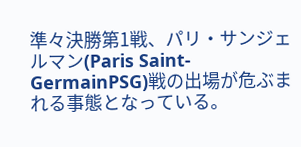準々決勝第1戦、パリ・サンジェルマン(Paris Saint-GermainPSG)戦の出場が危ぶまれる事態となっている。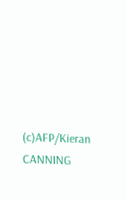(c)AFP/Kieran CANNING